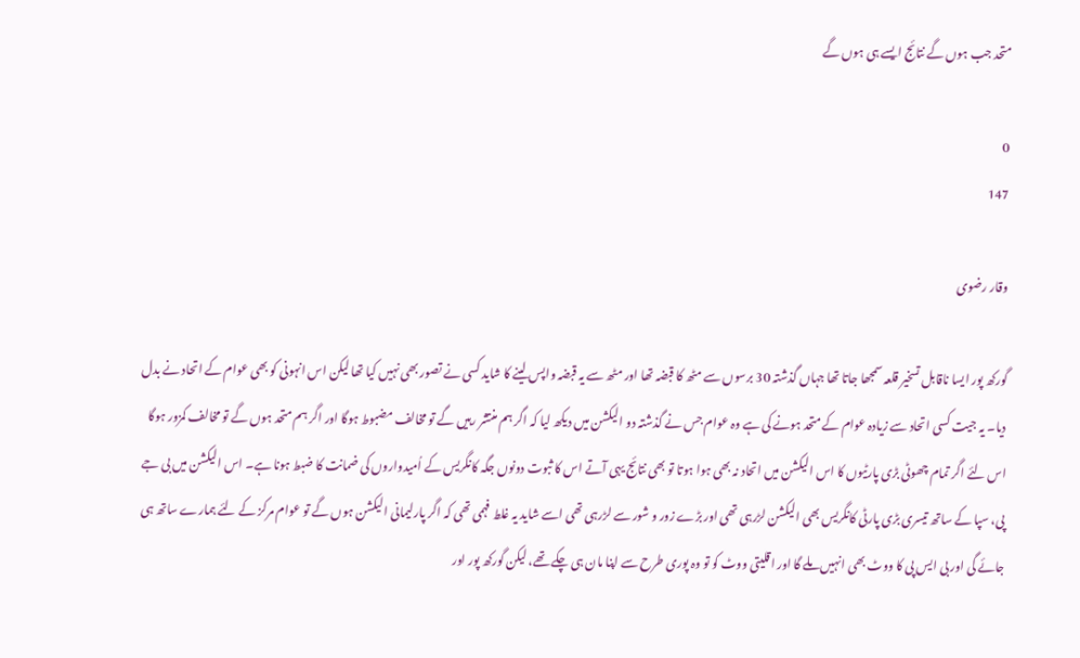متحد جب ہوں گے نتائج ایسے ہی ہوں گے

0
147

وقار رضوی

گورکھ پور ایسا ناقابل تسخیر قلعہ سمجھا جاتا تھا جہاں گذشتہ 30 برسوں سے مٹھ کا قبضہ تھا اور مٹھ سے یہ قبضہ واپس لینے کا شاید کسی نے تصور بھی نہیں کیا تھا لیکن اس انہونی کو بھی عوام کے اتحاد نے بدل دیا۔ یہ جیت کسی اتحاد سے زیادہ عوام کے متحد ہونے کی ہے وہ عوام جس نے گذشتہ دو الیکشن میں دیکھ لیا کہ اگر ہم منتشر رہیں گے تو مخالف مضبوط ہوگا اور اگر ہم متحد ہوں گے تو مخالف کمزور ہوگا اس لئے اگر تمام چھوٹی بڑی پارٹیوں کا اس الیکشن میں اتحاد نہ بھی ہوا ہوتا تو بھی نتائج یہی آتے اس کا ثبوت دونوں جگہ کانگریس کے اُمیدواروں کی ضمانت کا ضبط ہونا ہے۔ اس الیکشن میں بی جے پی، سپا کے ساتھ تیسری بڑی پارٹی کانگریس بھی الیکشن لڑرہی تھی اور بڑے زور و شور سے لڑرہی تھی اسے شاید یہ غلط فہمی تھی کہ اگر پارلیمانی الیکشن ہوں گے تو عوام مرکز کے لئے ہمارے ساتھ ہی جائے گی اور بی ایس پی کا ووٹ بھی انہیں ملے گا اور اقلیتی ووٹ کو تو وہ پوری طرح سے اپنا مان ہی چکے تھے، لیکن گورکھ پور اور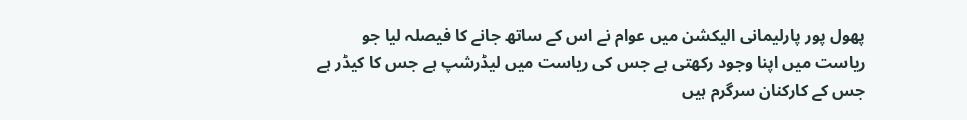پھول پور پارلیمانی الیکشن میں عوام نے اس کے ساتھ جانے کا فیصلہ لیا جو ریاست میں اپنا وجود رکھتی ہے جس کی ریاست میں لیڈرشپ ہے جس کا کیڈر ہے جس کے کارکنان سرگرم ہیں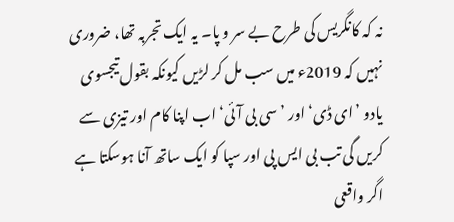نہ کہ کانگریس کی طرح بے سر و پا۔ یہ ایک تجربہ تھا، ضروری نہیں کہ 2019ء میں سب مل کر لڑیں کیونکہ بقول تیجسوی یادو ’ای ڈی‘ اور ’سی بی آئی‘ اب اپنا کام اور تیزی سے کریں گی تب بی ایس پی اور سپا کو ایک ساتھ آنا ہوسکتا ہے اگر واقعی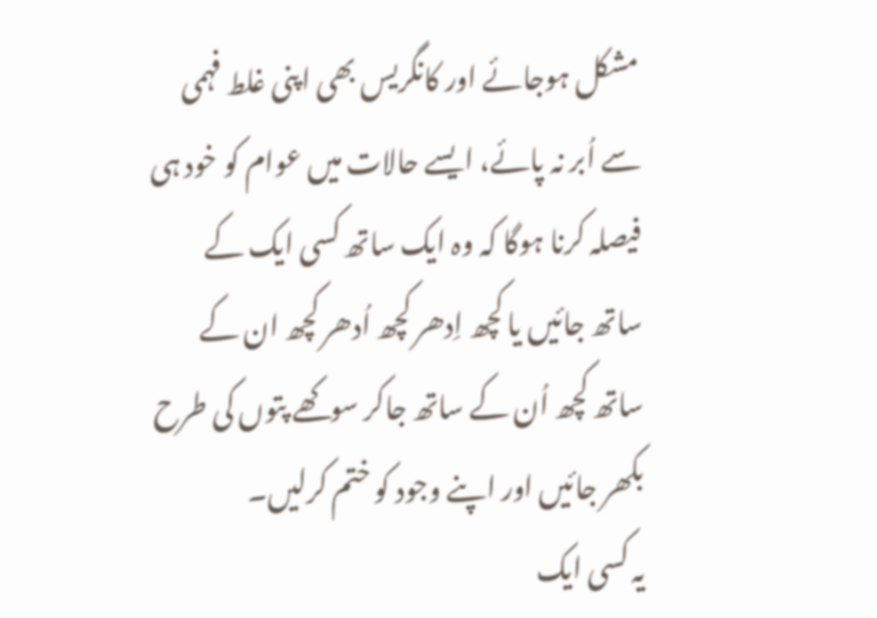مشکل ہوجائے اور کانگریس بھی اپنی غلط فہمی سے اُبر نہ پائے، ایسے حالات میں عوام کو خود ہی فیصلہ کرنا ہوگا کہ وہ ایک ساتھ کسی ایک کے ساتھ جائیں یا کچھ اِدھر کچھ اُدھر کچھ ان کے ساتھ کچھ اُن کے ساتھ جاکر سوکھے پتوں کی طرح بکھر جائیں اور اپنے وجود کو ختم کرلیں۔
یہ کسی ایک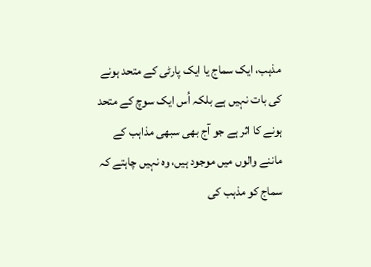مذہب، ایک سماج یا ایک پارٹی کے متحد ہونے کی بات نہیں ہے بلکہ اُس ایک سوچ کے متحد ہونے کا اثر ہے جو آج بھی سبھی مذاہب کے ماننے والوں میں موجود ہیں، وہ نہیں چاہتے کہ سماج کو مذہب کی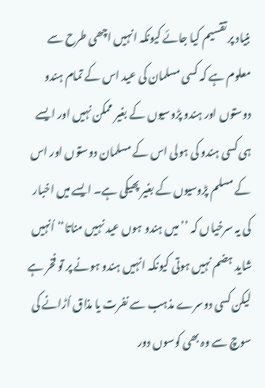بنیاد پر تقسیم کیا جائے کیونکہ انہیں اچھی طرح سے معلوم ہے کہ کسی مسلمان کی عید اس کے تمام ہندو دوستوں اور ہندو پڑوسیوں کے بغیر ممکن نہیں اور ایسے ہی کسی ہندو کی ہولی اس کے مسلمان دوستوں اور اس کے مسلم پڑوسیوں کے بغیر پھیکی ہے۔ ایسے میں اخبار کی یہ سرخیاں کہ ’’میں ہندو ہوں عید نہیں مناتا‘‘ اُنہیں شاید ہضم نہیں ہوتی کیونکہ انہیں ہندو ہونے پر تو فخر ہے لیکن کسی دوسرے مذہب سے نفرت یا مذاق اُڑانے کی سوچ سے وہ بھی کوسوں دور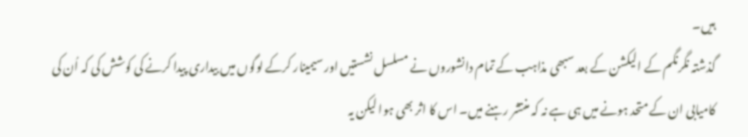ہیں۔
گذشتہ نگرنگم کے الیکشن کے بعد سبھی مذاہب کے تمام دانشوروں نے مسلسل نشستیں اور سیمینار کرکے لوگوں میں بیداری پیدا کرنے کی کوشش کی کہ اُن کی کامیابی ان کے متحد ہونے میں ہی ہے نہ کہ منتشر رہنے میں۔ اس کا اثر بھی ہوا لیکن یہ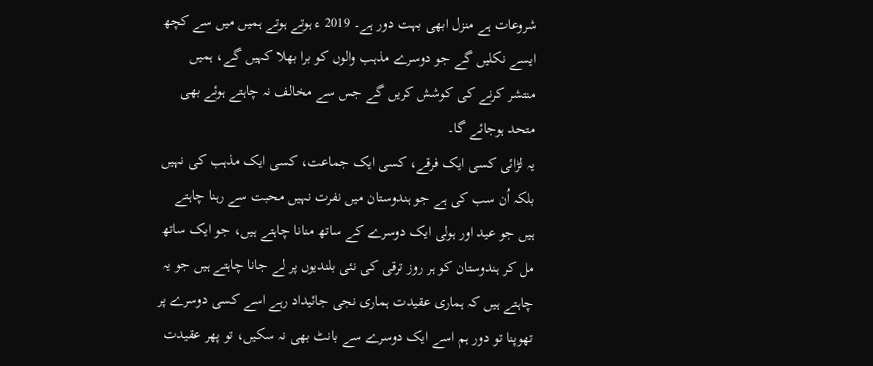شروعات ہے منزل ابھی بہت دور ہے۔ 2019 ء ہوتے ہوتے ہمیں میں سے کچھ ایسے نکلیں گے جو دوسرے مذہب والوں کو برا بھلا کہیں گے، ہمیں منتشر کرنے کی کوشش کریں گے جس سے مخالف نہ چاہتے ہوئے بھی متحد ہوجائے گا۔
یہ لڑائی کسی ایک فرقے، کسی ایک جماعت، کسی ایک مذہب کی نہیں بلکہ اُن سب کی ہے جو ہندوستان میں نفرت نہیں محبت سے رہنا چاہتے ہیں جو عید اور ہولی ایک دوسرے کے ساتھ منانا چاہتے ہیں، جو ایک ساتھ مل کر ہندوستان کو ہر روز ترقی کی نئی بلندیوں پر لے جانا چاہتے ہیں جو یہ چاہتے ہیں کہ ہماری عقیدت ہماری نجی جائیداد رہے اسے کسی دوسرے پر تھوپنا تو دور ہم اسے ایک دوسرے سے بانٹ بھی نہ سکیں، تو پھر عقیدت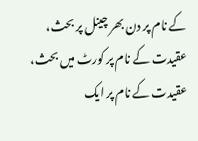کے نام پر دن بھر چینل پر بحث، عقیدت کے نام پر کورٹ میں بحث، عقیدت کے نام پر ایک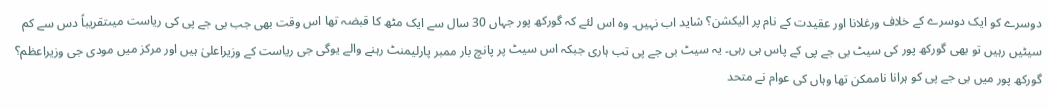دوسرے کو ایک دوسرے کے خلاف ورغلانا اور عقیدت کے نام پر الیکشن؟ شاید اب نہیں۔ وہ اس لئے کہ گورکھ پور جہاں 30 سال سے ایک مٹھ کا قبضہ تھا اس وقت بھی جب بی جے پی کی ریاست میںتقریباً دس سے کم سیٹیں رہیں تو بھی گورکھ پور کی سیٹ بی جے پی کے پاس ہی رہی۔ یہ سیٹ بی جے پی تب ہاری جبکہ اس سیٹ پر پانچ بار ممبر پارلیمنٹ رہنے والے یوگی جی ریاست کے وزیراعلیٰ ہیں اور مرکز میں مودی جی وزیراعظم؟ گورکھ پور میں بی جے پی کو ہرانا ناممکن تھا وہاں کی عوام نے متحد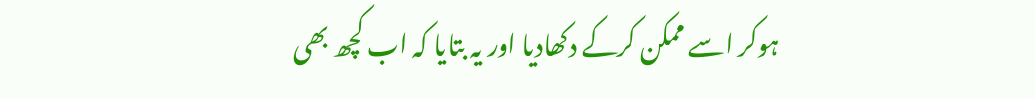ہوکر اسے ممکن کرکے دکھادیا اور یہ بتایا کہ اب کچھ بھی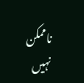ناممکن نہیں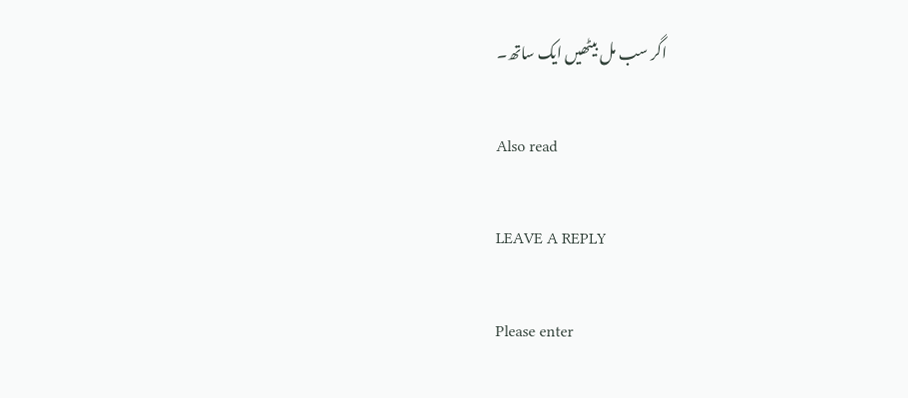اگر سب مل بیٹھیں ایک ساتھ۔

Also read

LEAVE A REPLY

Please enter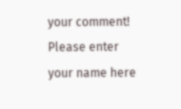your comment!
Please enter your name here